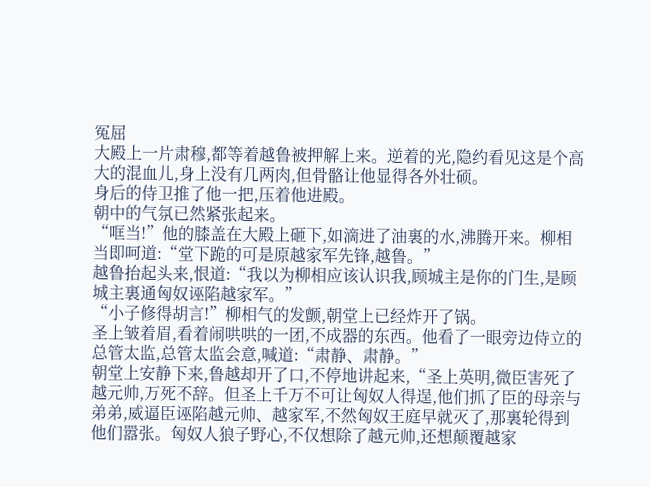冤屈
大殿上一片肃穆,都等着越鲁被押解上来。逆着的光,隐约看见这是个高大的混血儿,身上没有几两肉,但骨骼让他显得各外壮硕。
身后的侍卫推了他一把,压着他进殿。
朝中的气氛已然紧张起来。
“哐当!”他的膝盖在大殿上砸下,如滴进了油裏的水,沸腾开来。柳相当即呵道:“堂下跪的可是原越家军先锋,越鲁。”
越鲁抬起头来,恨道:“我以为柳相应该认识我,顾城主是你的门生,是顾城主裏通匈奴诬陷越家军。”
“小子修得胡言!”柳相气的发颤,朝堂上已经炸开了锅。
圣上皱着眉,看着闹哄哄的一团,不成器的东西。他看了一眼旁边侍立的总管太监,总管太监会意,喊道:“肃静、肃静。”
朝堂上安静下来,鲁越却开了口,不停地讲起来,“圣上英明,微臣害死了越元帅,万死不辞。但圣上千万不可让匈奴人得逞,他们抓了臣的母亲与弟弟,威逼臣诬陷越元帅、越家军,不然匈奴王庭早就灭了,那裏轮得到他们嚣张。匈奴人狼子野心,不仅想除了越元帅,还想颠覆越家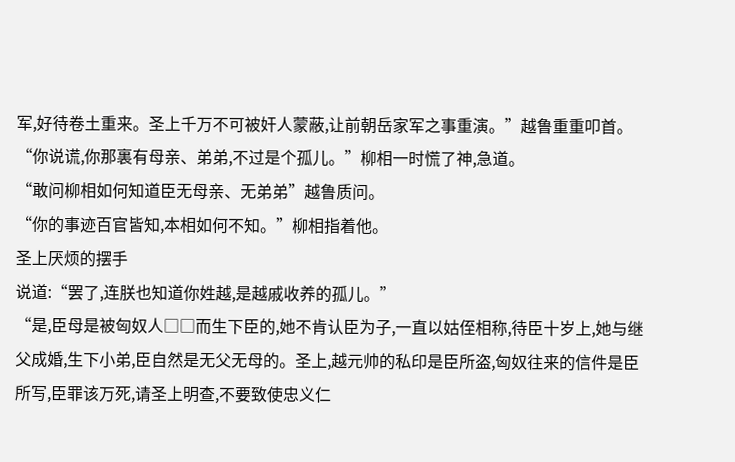军,好待卷土重来。圣上千万不可被奸人蒙蔽,让前朝岳家军之事重演。”越鲁重重叩首。
“你说谎,你那裏有母亲、弟弟,不过是个孤儿。”柳相一时慌了神,急道。
“敢问柳相如何知道臣无母亲、无弟弟”越鲁质问。
“你的事迹百官皆知,本相如何不知。”柳相指着他。
圣上厌烦的摆手
说道:“罢了,连朕也知道你姓越,是越戚收养的孤儿。”
“是,臣母是被匈奴人□□而生下臣的,她不肯认臣为子,一直以姑侄相称,待臣十岁上,她与继父成婚,生下小弟,臣自然是无父无母的。圣上,越元帅的私印是臣所盗,匈奴往来的信件是臣所写,臣罪该万死,请圣上明查,不要致使忠义仁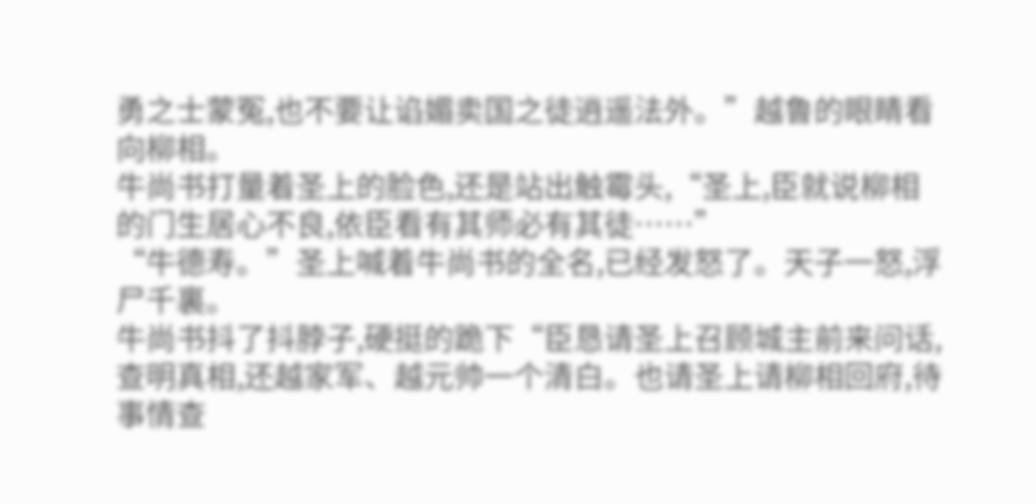勇之士蒙冤,也不要让谄媚卖国之徒逍遥法外。”越鲁的眼睛看向柳相。
牛尚书打量着圣上的脸色,还是站出触霉头,“圣上,臣就说柳相的门生居心不良,依臣看有其师必有其徒……”
“牛德寿。”圣上喊着牛尚书的全名,已经发怒了。天子一怒,浮尸千裏。
牛尚书抖了抖脖子,硬挺的跪下“臣恳请圣上召顾城主前来问话,查明真相,还越家军、越元帅一个清白。也请圣上请柳相回府,待事情查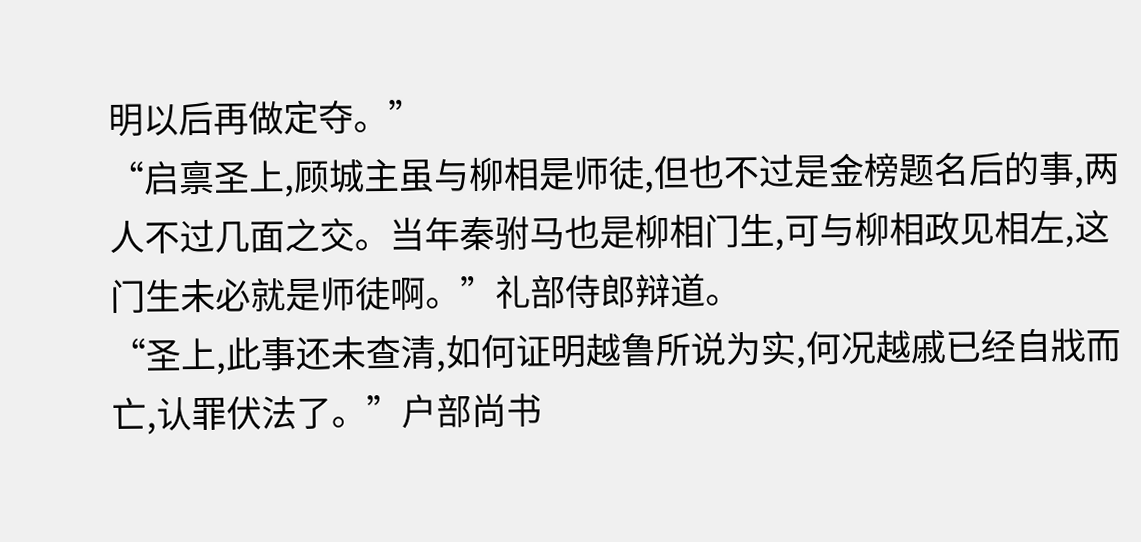明以后再做定夺。”
“启禀圣上,顾城主虽与柳相是师徒,但也不过是金榜题名后的事,两人不过几面之交。当年秦驸马也是柳相门生,可与柳相政见相左,这门生未必就是师徒啊。”礼部侍郎辩道。
“圣上,此事还未查清,如何证明越鲁所说为实,何况越戚已经自戕而亡,认罪伏法了。”户部尚书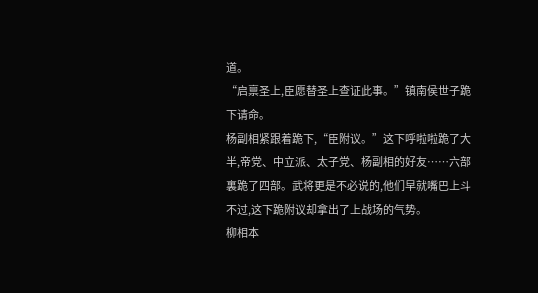道。
“启禀圣上,臣愿替圣上查证此事。”镇南侯世子跪下请命。
杨副相紧跟着跪下,“臣附议。”这下呼啦啦跪了大半,帝党、中立派、太子党、杨副相的好友……六部裏跪了四部。武将更是不必说的,他们早就嘴巴上斗不过,这下跪附议却拿出了上战场的气势。
柳相本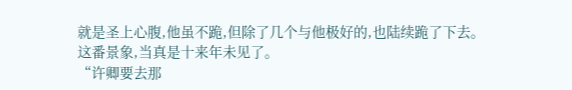就是圣上心腹,他虽不跪,但除了几个与他极好的,也陆续跪了下去。
这番景象,当真是十来年未见了。
“许卿要去那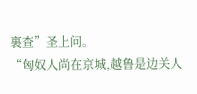裏查”圣上问。
“匈奴人尚在京城,越鲁是边关人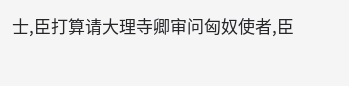士,臣打算请大理寺卿审问匈奴使者,臣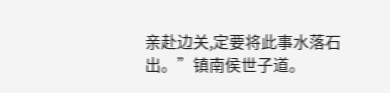亲赴边关,定要将此事水落石出。”镇南侯世子道。